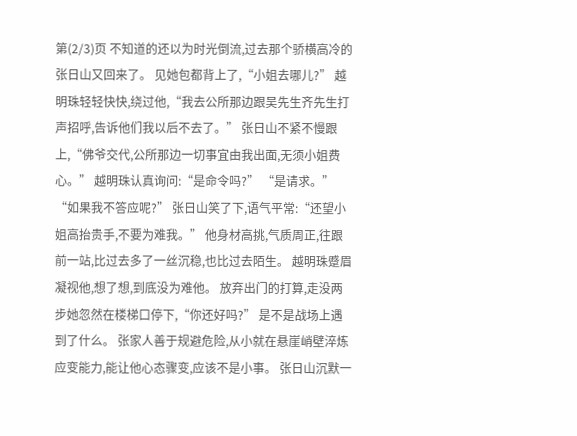第(2/3)页 不知道的还以为时光倒流,过去那个骄横高冷的张日山又回来了。 见她包都背上了,“小姐去哪儿?” 越明珠轻轻快快,绕过他,“我去公所那边跟吴先生齐先生打声招呼,告诉他们我以后不去了。” 张日山不紧不慢跟上,“佛爷交代,公所那边一切事宜由我出面,无须小姐费心。” 越明珠认真询问:“是命令吗?” “是请求。” “如果我不答应呢?” 张日山笑了下,语气平常:“还望小姐高抬贵手,不要为难我。” 他身材高挑,气质周正,往跟前一站,比过去多了一丝沉稳,也比过去陌生。 越明珠蹙眉凝视他,想了想,到底没为难他。 放弃出门的打算,走没两步她忽然在楼梯口停下,“你还好吗?” 是不是战场上遇到了什么。 张家人善于规避危险,从小就在悬崖峭壁淬炼应变能力,能让他心态骤变,应该不是小事。 张日山沉默一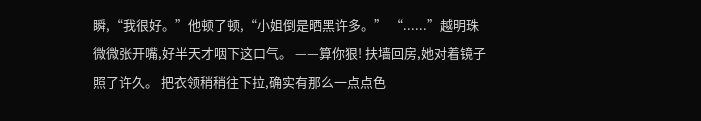瞬,“我很好。”他顿了顿,“小姐倒是晒黑许多。” “......”越明珠微微张开嘴,好半天才咽下这口气。 ——算你狠! 扶墙回房,她对着镜子照了许久。 把衣领稍稍往下拉,确实有那么一点点色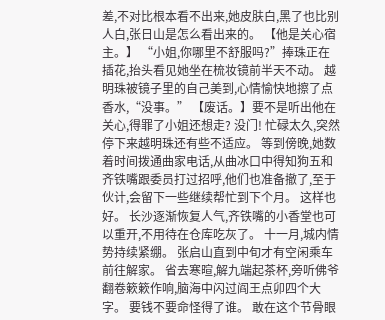差,不对比根本看不出来,她皮肤白,黑了也比别人白,张日山是怎么看出来的。 【他是关心宿主。】 “小姐,你哪里不舒服吗?”捧珠正在插花,抬头看见她坐在梳妆镜前半天不动。 越明珠被镜子里的自己美到,心情愉快地擦了点香水,“没事。” 【废话。】要不是听出他在关心,得罪了小姐还想走? 没门! 忙碌太久,突然停下来越明珠还有些不适应。 等到傍晚,她数着时间拨通曲家电话,从曲冰口中得知狗五和齐铁嘴跟委员打过招呼,他们也准备撤了,至于伙计,会留下一些继续帮忙到下个月。 这样也好。 长沙逐渐恢复人气,齐铁嘴的小香堂也可以重开,不用待在仓库吃灰了。 十一月,城内情势持续紧绷。 张启山直到中旬才有空闲乘车前往解家。 省去寒暄,解九端起茶杯,旁听佛爷翻卷簌簌作响,脑海中闪过阎王点卯四个大字。 要钱不要命怪得了谁。 敢在这个节骨眼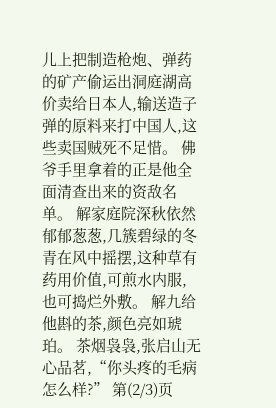儿上把制造枪炮、弹药的矿产偷运出洞庭湖高价卖给日本人,输送造子弹的原料来打中国人,这些卖国贼死不足惜。 佛爷手里拿着的正是他全面清查出来的资敌名单。 解家庭院深秋依然郁郁葱葱,几簇碧绿的冬青在风中摇摆,这种草有药用价值,可煎水内服,也可捣烂外敷。 解九给他斟的茶,颜色亮如琥珀。 茶烟袅袅,张启山无心品茗,“你头疼的毛病怎么样?” 第(2/3)页